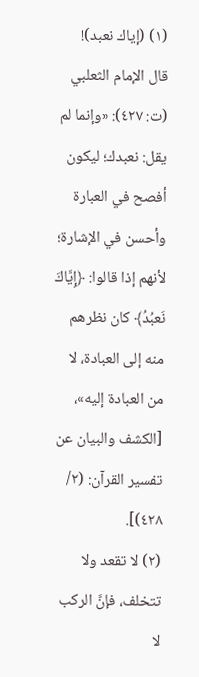(١) (إياك نعبد)!
قال الإمام الثعلبي (ت: ٤٢٧): «وإنما لم يقل: نعبدك؛ ليكون أفصح في العبارة وأحسن في الإشارة؛ لأنهم إذا قالوا: ﴿إِيَّاكَ نَعبُدُ﴾ كان نظرهم منه إلى العبادة، لا من العبادة إليه»، [الكشف والبيان عن تفسير القرآن: (٢/ ٤٢٨)].
(٢) لا تقعد ولا تتخلف، فإنَّ الركب لا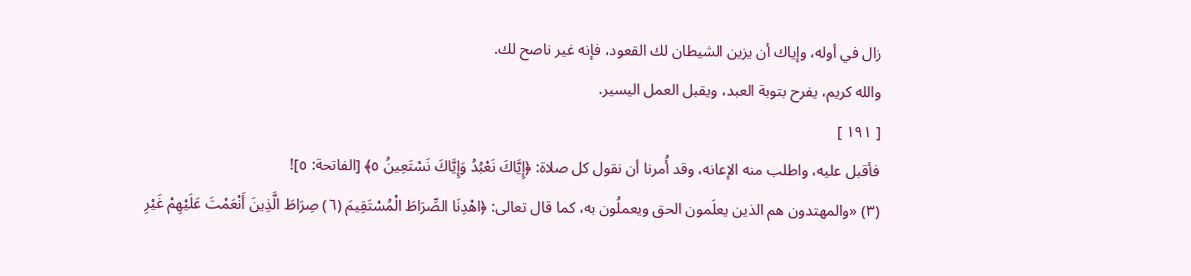زال في أوله، وإياك أن يزين الشيطان لك القعود، فإنه غير ناصح لك.
والله كريم، يفرح بتوبة العبد، ويقبل العمل اليسير.
[ ١٩١ ]
فأقبل عليه، واطلب منه الإعانه، وقد أُمرنا أن نقول كل صلاة: ﴿إِيَّاكَ نَعْبُدُ وَإِيَّاكَ نَسْتَعِينُ ٥﴾ [الفاتحة: ٥]!
(٣) «والمهتدون هم الذين يعلَمون الحق ويعملُون به، كما قال تعالى: ﴿اهْدِنَا الصِّرَاطَ الْمُسْتَقِيمَ (٦) صِرَاطَ الَّذِينَ أَنْعَمْتَ عَلَيْهِمْ غَيْرِ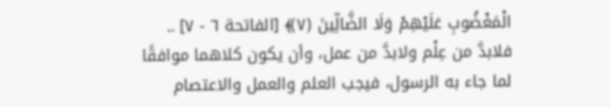الْمَغْضُوبِ عَلَيْهِمْ وَلَا الضَّالِّينَ (٧)﴾ [الفاتحة ٦ - ٧] .. فلابدَّ من عِلْم ولابدَّ من عمل، وأن يكون كلاهما موافقًا لما جاء به الرسول، فيجب العلم والعمل والاعتصام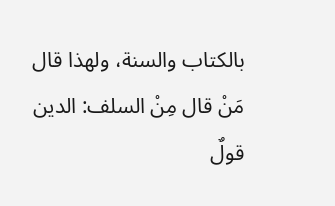بالكتاب والسنة، ولهذا قال مَنْ قال مِنْ السلف: الدين قولٌ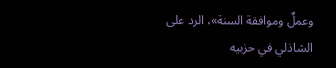وعملٌ وموافقة السنة»، الرد على الشاذلي في حزبيه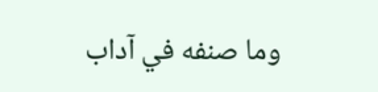وما صنفه في آداب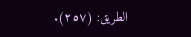الطريق: (٢٥٧).